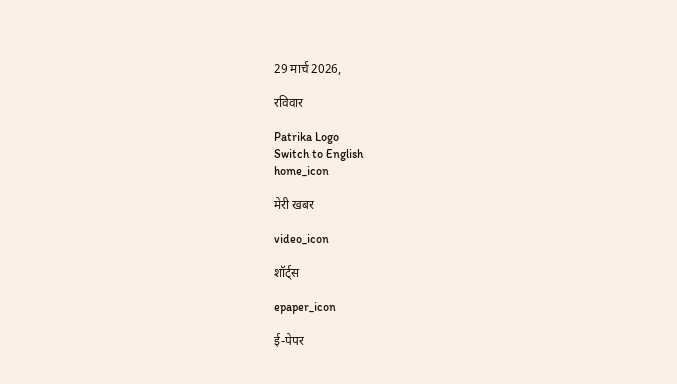29 मार्च 2026,

रविवार

Patrika Logo
Switch to English
home_icon

मेरी खबर

video_icon

शॉर्ट्स

epaper_icon

ई-पेपर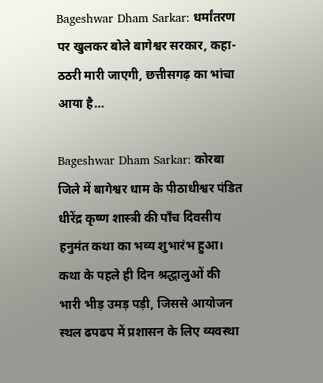Bageshwar Dham Sarkar: धर्मांतरण पर खुलकर बोले बागेश्वर सरकार, कहा- ठठरी मारी जाएगी, छत्तीसगढ़ का भांचा आया है…

Bageshwar Dham Sarkar: कोरबा जिले में बागेश्वर धाम के पीठाधीश्वर पंडित धीरेंद्र कृष्ण शास्त्री की पाँच दिवसीय हनुमंत कथा का भव्य शुभारंभ हुआ। कथा के पहले ही दिन श्रद्धालुओं की भारी भीड़ उमड़ पड़ी, जिससे आयोजन स्थल ढपढप में प्रशासन के लिए व्यवस्था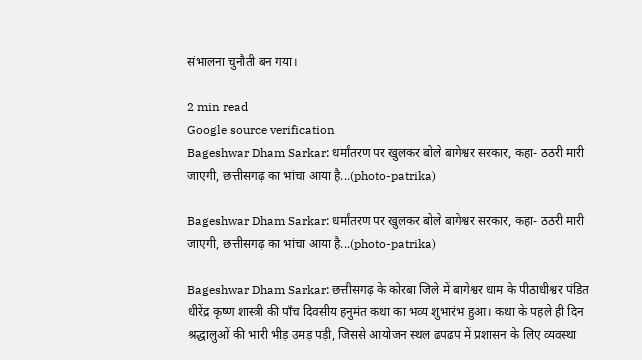संभालना चुनौती बन गया।

2 min read
Google source verification
Bageshwar Dham Sarkar: धर्मांतरण पर खुलकर बोले बागेश्वर सरकार, कहा- ठठरी मारी जाएगी, छत्तीसगढ़ का भांचा आया है...(photo-patrika)

Bageshwar Dham Sarkar: धर्मांतरण पर खुलकर बोले बागेश्वर सरकार, कहा- ठठरी मारी जाएगी, छत्तीसगढ़ का भांचा आया है...(photo-patrika)

Bageshwar Dham Sarkar: छत्तीसगढ़ के कोरबा जिले में बागेश्वर धाम के पीठाधीश्वर पंडित धीरेंद्र कृष्ण शास्त्री की पाँच दिवसीय हनुमंत कथा का भव्य शुभारंभ हुआ। कथा के पहले ही दिन श्रद्धालुओं की भारी भीड़ उमड़ पड़ी, जिससे आयोजन स्थल ढपढप में प्रशासन के लिए व्यवस्था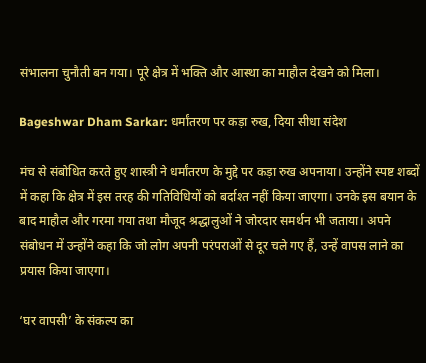संभालना चुनौती बन गया। पूरे क्षेत्र में भक्ति और आस्था का माहौल देखने को मिला।

Bageshwar Dham Sarkar: धर्मांतरण पर कड़ा रुख, दिया सीधा संदेश

मंच से संबोधित करते हुए शास्त्री ने धर्मांतरण के मुद्दे पर कड़ा रुख अपनाया। उन्होंने स्पष्ट शब्दों में कहा कि क्षेत्र में इस तरह की गतिविधियों को बर्दाश्त नहीं किया जाएगा। उनके इस बयान के बाद माहौल और गरमा गया तथा मौजूद श्रद्धालुओं ने जोरदार समर्थन भी जताया। अपने संबोधन में उन्होंने कहा कि जो लोग अपनी परंपराओं से दूर चले गए हैं, उन्हें वापस लाने का प्रयास किया जाएगा।

‘घर वापसी’ के संकल्प का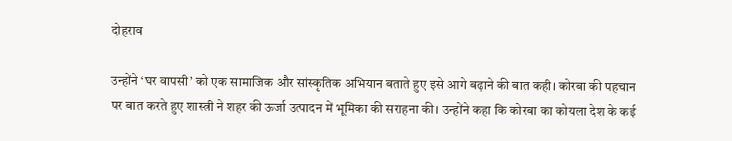दोहराव

उन्होंने ‘घर वापसी’ को एक सामाजिक और सांस्कृतिक अभियान बताते हुए इसे आगे बढ़ाने की बात कही। कोरबा की पहचान पर बात करते हुए शास्त्री ने शहर की ऊर्जा उत्पादन में भूमिका की सराहना की। उन्होंने कहा कि कोरबा का कोयला देश के कई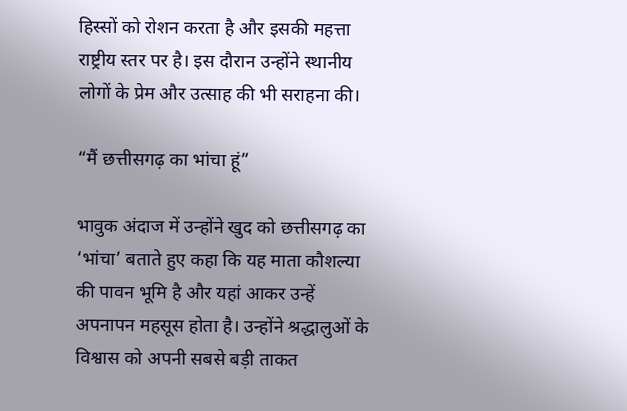हिस्सों को रोशन करता है और इसकी महत्ता राष्ट्रीय स्तर पर है। इस दौरान उन्होंने स्थानीय लोगों के प्रेम और उत्साह की भी सराहना की।

“मैं छत्तीसगढ़ का भांचा हूं”

भावुक अंदाज में उन्होंने खुद को छत्तीसगढ़ का ‘भांचा’ बताते हुए कहा कि यह माता कौशल्या की पावन भूमि है और यहां आकर उन्हें अपनापन महसूस होता है। उन्होंने श्रद्धालुओं के विश्वास को अपनी सबसे बड़ी ताकत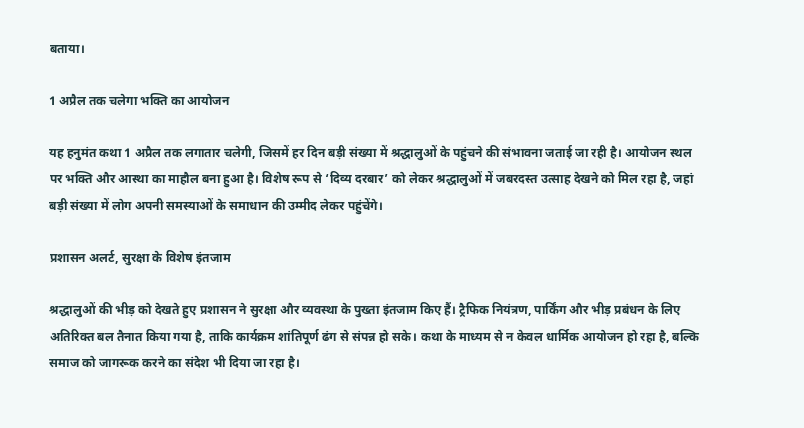बताया।

1 अप्रैल तक चलेगा भक्ति का आयोजन

यह हनुमंत कथा 1 अप्रैल तक लगातार चलेगी, जिसमें हर दिन बड़ी संख्या में श्रद्धालुओं के पहुंचने की संभावना जताई जा रही है। आयोजन स्थल पर भक्ति और आस्था का माहौल बना हुआ है। विशेष रूप से ‘दिव्य दरबार’ को लेकर श्रद्धालुओं में जबरदस्त उत्साह देखने को मिल रहा है, जहां बड़ी संख्या में लोग अपनी समस्याओं के समाधान की उम्मीद लेकर पहुंचेंगे।

प्रशासन अलर्ट, सुरक्षा के विशेष इंतजाम

श्रद्धालुओं की भीड़ को देखते हुए प्रशासन ने सुरक्षा और व्यवस्था के पुख्ता इंतजाम किए हैं। ट्रैफिक नियंत्रण, पार्किंग और भीड़ प्रबंधन के लिए अतिरिक्त बल तैनात किया गया है, ताकि कार्यक्रम शांतिपूर्ण ढंग से संपन्न हो सके। कथा के माध्यम से न केवल धार्मिक आयोजन हो रहा है, बल्कि समाज को जागरूक करने का संदेश भी दिया जा रहा है।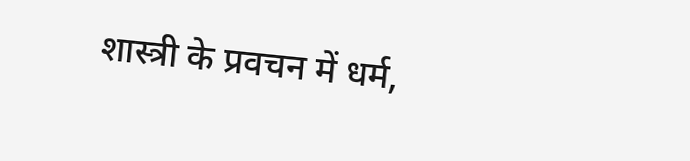शास्त्री के प्रवचन में धर्म,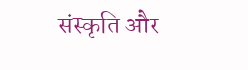संस्कृति और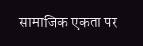सामाजिक एकता पर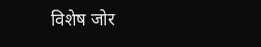विशेष जोर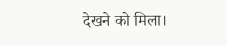देखने को मिला।